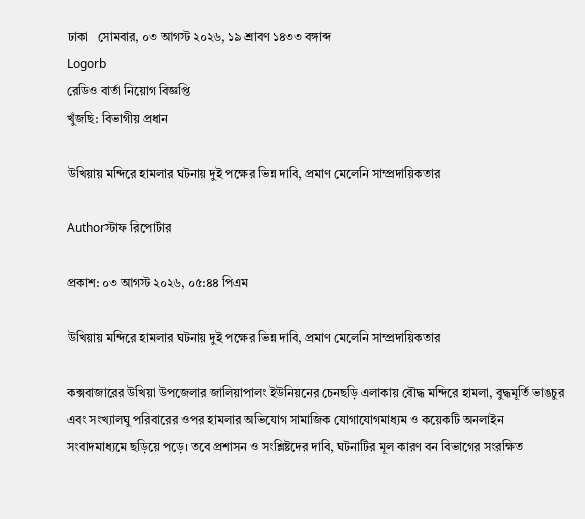ঢাকা   সোমবার, ০৩ আগস্ট ২০২৬, ১৯ শ্রাবণ ১৪৩৩ বঙ্গাব্দ
Logorb
রেডিও বার্তা নিয়োগ বিজ্ঞপ্তি
খুঁজছি: বিভাগীয় প্রধান

উখিয়ায় মন্দিরে হামলার ঘটনায় দুই পক্ষের ভিন্ন দাবি, প্রমাণ মেলেনি সাম্প্রদায়িকতার

Authorস্টাফ রিপোর্টার

প্রকাশ: ০৩ আগস্ট ২০২৬, ০৫:৪৪ পিএম

উখিয়ায় মন্দিরে হামলার ঘটনায় দুই পক্ষের ভিন্ন দাবি, প্রমাণ মেলেনি সাম্প্রদায়িকতার

কক্সবাজারের উখিয়া উপজেলার জালিয়াপালং ইউনিয়নের চেনছড়ি এলাকায় বৌদ্ধ মন্দিরে হামলা, বুদ্ধমূর্তি ভাঙচুর এবং সংখ্যালঘু পরিবারের ওপর হামলার অভিযোগ সামাজিক যোগাযোগমাধ্যম ও কয়েকটি অনলাইন সংবাদমাধ্যমে ছড়িয়ে পড়ে। তবে প্রশাসন ও সংশ্লিষ্টদের দাবি, ঘটনাটির মূল কারণ বন বিভাগের সংরক্ষিত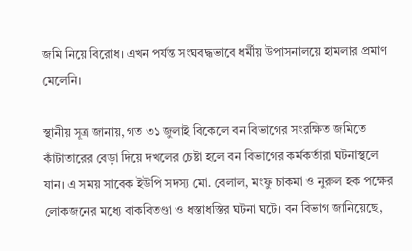জমি নিয়ে বিরোধ। এখন পর্যন্ত সংঘবদ্ধভাবে ধর্মীয় উপাসনালয়ে হামলার প্রমাণ মেলেনি।

স্থানীয় সূত্র জানায়, গত ৩১ জুলাই বিকেলে বন বিভাগের সংরক্ষিত জমিতে কাঁটাতারের বেড়া দিয়ে দখলের চেষ্টা হলে বন বিভাগের কর্মকর্তারা ঘটনাস্থলে যান। এ সময় সাবেক ইউপি সদস্য মো. বেলাল, মংফু চাকমা ও নুরুল হক পক্ষের লোকজনের মধ্যে বাকবিতণ্ডা ও ধস্তাধস্তির ঘটনা ঘটে। বন বিভাগ জানিয়েছে,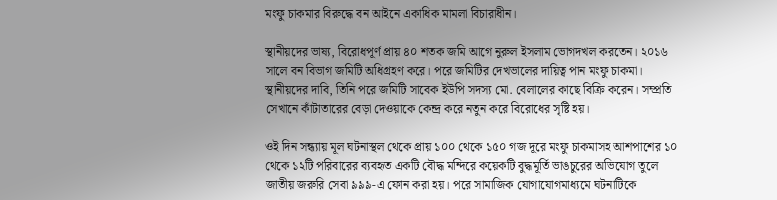মংফু চাকমার বিরুদ্ধে বন আইনে একাধিক মামলা বিচারাধীন।

স্থানীয়দের ভাষ্য, বিরোধপূর্ণ প্রায় ৪০ শতক জমি আগে নুরুল ইসলাম ভোগদখল করতেন। ২০১৬ সালে বন বিভাগ জমিটি অধিগ্রহণ করে। পরে জমিটির দেখভালের দায়িত্ব পান মংফু চাকমা। স্থানীয়দের দাবি, তিনি পরে জমিটি সাবেক ইউপি সদস্য মো. বেলালের কাছে বিক্রি করেন। সম্প্রতি সেখানে কাঁটাতারের বেড়া দেওয়াকে কেন্দ্র করে নতুন করে বিরোধের সৃষ্টি হয়।

ওই দিন সন্ধ্যায় মূল ঘটনাস্থল থেকে প্রায় ১০০ থেকে ১৫০ গজ দূরে মংফু চাকমাসহ আশপাশের ১০ থেকে ১২টি পরিবারের ব্যবহৃত একটি বৌদ্ধ মন্দিরে কয়েকটি বুদ্ধমূর্তি ভাঙচুরের অভিযোগ তুলে জাতীয় জরুরি সেবা ৯৯৯-এ ফোন করা হয়। পরে সামাজিক যোগাযোগমাধ্যমে ঘটনাটিকে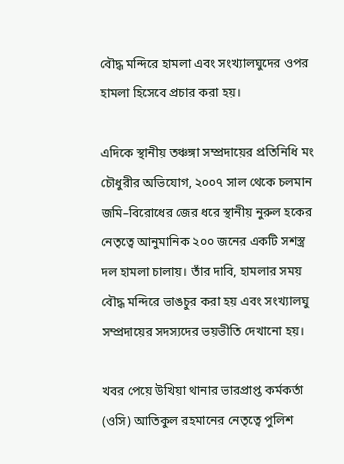বৌদ্ধ মন্দিরে হামলা এবং সংখ্যালঘুদের ওপর হামলা হিসেবে প্রচার করা হয়।

এদিকে স্থানীয় তঞ্চঙ্গা সম্প্রদায়ের প্রতিনিধি মং চৌধুরীর অভিযোগ, ২০০৭ সাল থেকে চলমান জমি–বিরোধের জের ধরে স্থানীয় নুরুল হকের নেতৃত্বে আনুমানিক ২০০ জনের একটি সশস্ত্র দল হামলা চালায়। তাঁর দাবি, হামলার সময় বৌদ্ধ মন্দিরে ভাঙচুর করা হয় এবং সংখ্যালঘু সম্প্রদায়ের সদস্যদের ভয়ভীতি দেখানো হয়।

খবর পেয়ে উখিয়া থানার ভারপ্রাপ্ত কর্মকর্তা (ওসি) আতিকুল রহমানের নেতৃত্বে পুলিশ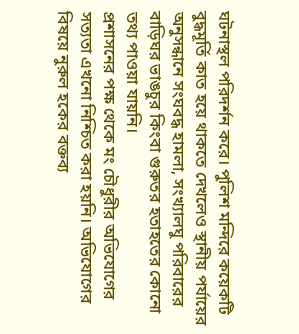ঘটনাস্থল পরিদর্শন করে। পুলিশ মন্দিরে কয়েকটি বুদ্ধমূর্তি কাত হয়ে থাকতে দেখলেও স্থানীয় পর্যায়ের অনুসন্ধানে সংঘবদ্ধ হামলা, সংখ্যালঘু পরিবারের বাড়িঘর ভাঙচুর কিংবা গুরুতর হতাহতের কোনো তথ্য পাওয়া যায়নি।
প্রশাসনের পক্ষ থেকে মং চৌধুরীর অভিযোগের সত্যতা এখনো নিশ্চিত করা হয়নি। অভিযোগের বিষয়ে নুরুল হকের বক্তব্য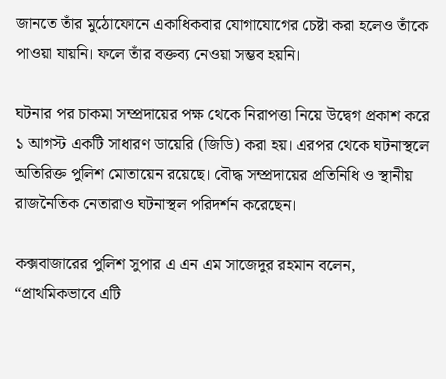জানতে তাঁর মুঠোফোনে একাধিকবার যোগাযোগের চেষ্টা করা হলেও তাঁকে পাওয়া যায়নি। ফলে তাঁর বক্তব্য নেওয়া সম্ভব হয়নি।

ঘটনার পর চাকমা সম্প্রদায়ের পক্ষ থেকে নিরাপত্তা নিয়ে উদ্বেগ প্রকাশ করে ১ আগস্ট একটি সাধারণ ডায়েরি (জিডি) করা হয়। এরপর থেকে ঘটনাস্থলে অতিরিক্ত পুলিশ মোতায়েন রয়েছে। বৌদ্ধ সম্প্রদায়ের প্রতিনিধি ও স্থানীয় রাজনৈতিক নেতারাও ঘটনাস্থল পরিদর্শন করেছেন।

কক্সবাজারের পুলিশ সুপার এ এন এম সাজেদুর রহমান বলেন, “প্রাথমিকভাবে এটি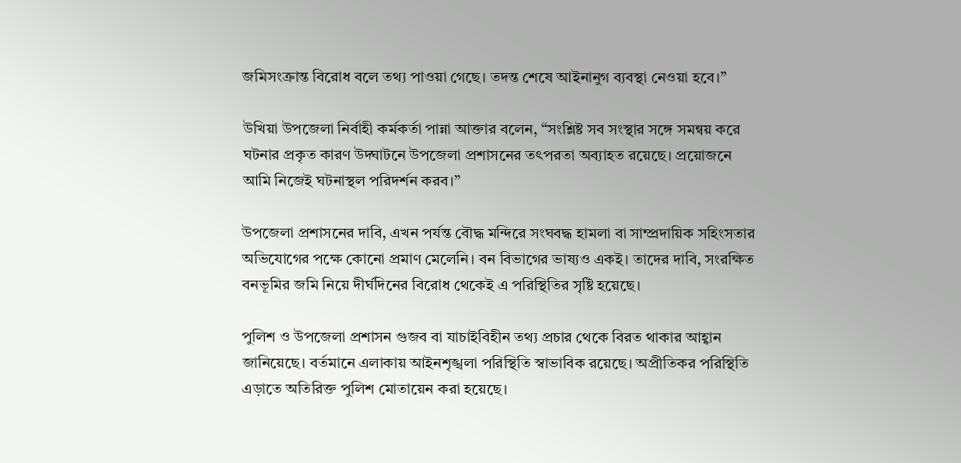জমিসংক্রান্ত বিরোধ বলে তথ্য পাওয়া গেছে। তদন্ত শেষে আইনানুগ ব্যবস্থা নেওয়া হবে।”

উখিয়া উপজেলা নির্বাহী কর্মকর্তা পান্না আক্তার বলেন, “সংশ্লিষ্ট সব সংস্থার সঙ্গে সমন্বয় করে ঘটনার প্রকৃত কারণ উদ্ঘাটনে উপজেলা প্রশাসনের তৎপরতা অব্যাহত রয়েছে। প্রয়োজনে আমি নিজেই ঘটনাস্থল পরিদর্শন করব।”

উপজেলা প্রশাসনের দাবি, এখন পর্যন্ত বৌদ্ধ মন্দিরে সংঘবদ্ধ হামলা বা সাম্প্রদায়িক সহিংসতার অভিযোগের পক্ষে কোনো প্রমাণ মেলেনি। বন বিভাগের ভাষ্যও একই। তাদের দাবি, সংরক্ষিত বনভূমির জমি নিয়ে দীর্ঘদিনের বিরোধ থেকেই এ পরিস্থিতির সৃষ্টি হয়েছে।

পুলিশ ও উপজেলা প্রশাসন গুজব বা যাচাইবিহীন তথ্য প্রচার থেকে বিরত থাকার আহ্বান জানিয়েছে। বর্তমানে এলাকায় আইনশৃঙ্খলা পরিস্থিতি স্বাভাবিক রয়েছে। অপ্রীতিকর পরিস্থিতি এড়াতে অতিরিক্ত পুলিশ মোতায়েন করা হয়েছে।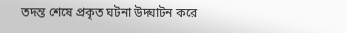তদন্ত শেষে প্রকৃত ঘটনা উদ্ঘাটন করে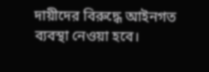দায়ীদের বিরুদ্ধে আইনগত ব্যবস্থা নেওয়া হবে।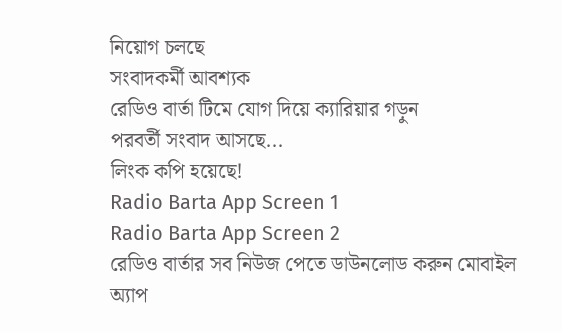নিয়োগ চলছে
সংবাদকর্মী আবশ্যক
রেডিও বার্তা টিমে যোগ দিয়ে ক্যারিয়ার গড়ুন
পরবর্তী সংবাদ আসছে...
লিংক কপি হয়েছে!
Radio Barta App Screen 1
Radio Barta App Screen 2
রেডিও বার্তার সব নিউজ পেতে ডাউনলোড করুন মোবাইল অ্যাপ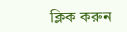ক্লিক করুন